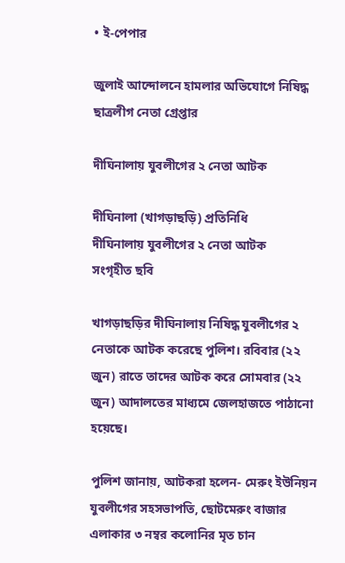• ই-পেপার

জুলাই আন্দোলনে হামলার অভিযোগে নিষিদ্ধ ছাত্রলীগ নেতা গ্রেপ্তার

দীঘিনালায় যুবলীগের ২ নেতা আটক

দীঘিনালা (খাগড়াছড়ি) প্রতিনিধি
দীঘিনালায় যুবলীগের ২ নেতা আটক
সংগৃহীত ছবি

খাগড়াছড়ির দীঘিনালায় নিষিদ্ধ যুবলীগের ২ নেতাকে আটক করেছে পুলিশ। রবিবার (২২ জুন) রাতে তাদের আটক করে সোমবার (২২ জুন) আদালতের মাধ্যমে জেলহাজতে পাঠানো হয়েছে।

পুলিশ জানায়, আটকরা হলেন- মেরুং ইউনিয়ন যুবলীগের সহসভাপতি, ছোটমেরুং বাজার এলাকার ৩ নম্বর কলোনির মৃত চান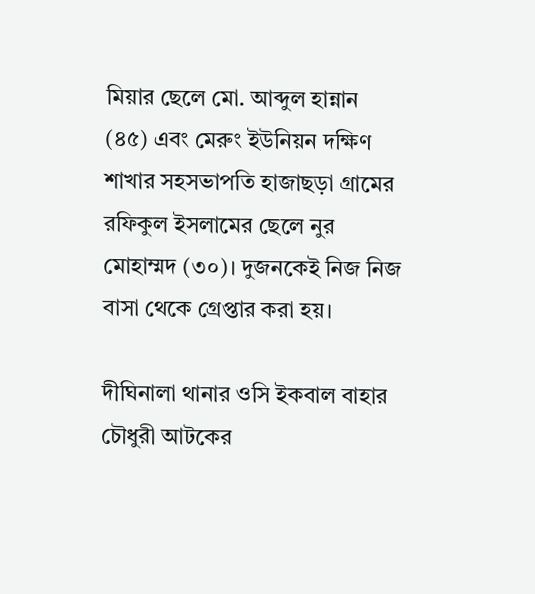মিয়ার ছেলে মো. আব্দুল হান্নান (৪৫) এবং মেরুং ইউনিয়ন দক্ষিণ শাখার সহসভাপতি হাজাছড়া গ্রামের রফিকুল ইসলামের ছেলে নুর মোহাম্মদ (৩০)। দুজনকেই নিজ নিজ বাসা থেকে গ্রেপ্তার করা হয়।

দীঘিনালা থানার ওসি ইকবাল বাহার চৌধুরী আটকের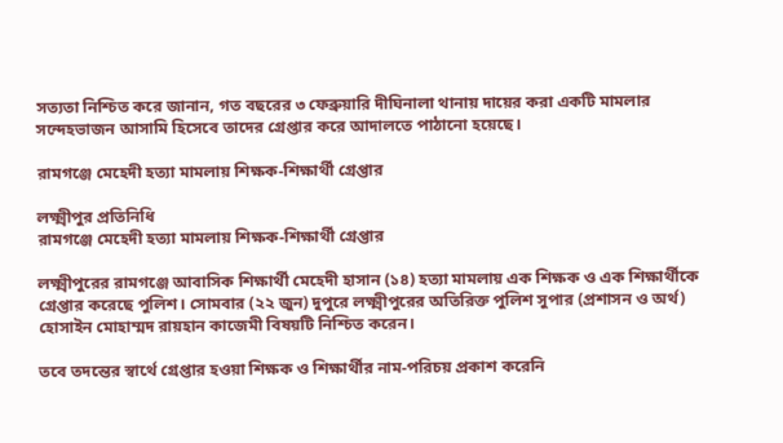সত্যতা নিশ্চিত করে জানান, গত বছরের ৩ ফেব্রুয়ারি দীঘিনালা থানায় দায়ের করা একটি মামলার সন্দেহভাজন আসামি হিসেবে তাদের গ্রেপ্তার করে আদালতে পাঠানো হয়েছে।

রামগঞ্জে মেহেদী হত্যা মামলায় শিক্ষক-শিক্ষার্থী গ্রেপ্তার

লক্ষ্মীপুর প্রতিনিধি
রামগঞ্জে মেহেদী হত্যা মামলায় শিক্ষক-শিক্ষার্থী গ্রেপ্তার

লক্ষ্মীপুরের রামগঞ্জে আবাসিক শিক্ষার্থী মেহেদী হাসান (১৪) হত্যা মামলায় এক শিক্ষক ও এক শিক্ষার্থীকে গ্রেপ্তার করেছে পুলিশ। সোমবার (২২ জুন) দুপুরে লক্ষ্মীপুরের অতিরিক্ত পুলিশ সুপার (প্রশাসন ও অর্থ) হোসাইন মোহাম্মদ রায়হান কাজেমী বিষয়টি নিশ্চিত করেন।

তবে তদন্তের স্বার্থে গ্রেপ্তার হওয়া শিক্ষক ও শিক্ষার্থীর নাম-পরিচয় প্রকাশ করেনি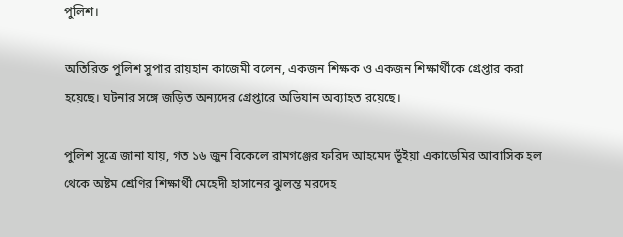পুলিশ।

অতিরিক্ত পুলিশ সুপার রায়হান কাজেমী বলেন, একজন শিক্ষক ও একজন শিক্ষার্থীকে গ্রেপ্তার করা হয়েছে। ঘটনার সঙ্গে জড়িত অন্যদের গ্রেপ্তারে অভিযান অব্যাহত রয়েছে।

পুলিশ সূত্রে জানা যায়, গত ১৬ জুন বিকেলে রামগঞ্জের ফরিদ আহমেদ ভূঁইয়া একাডেমির আবাসিক হল থেকে অষ্টম শ্রেণির শিক্ষার্থী মেহেদী হাসানের ঝুলন্ত মরদেহ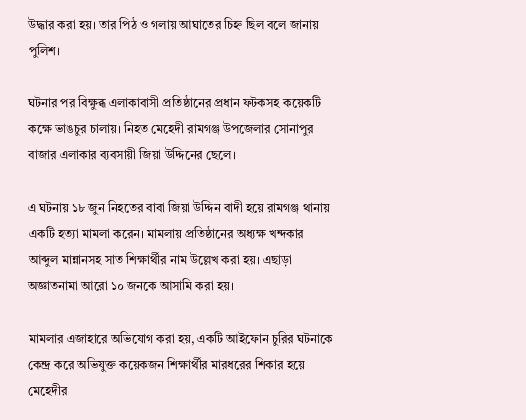উদ্ধার করা হয়। তার পিঠ ও গলায় আঘাতের চিহ্ন ছিল বলে জানায় পুলিশ।

ঘটনার পর বিক্ষুব্ধ এলাকাবাসী প্রতিষ্ঠানের প্রধান ফটকসহ কয়েকটি কক্ষে ভাঙচুর চালায়। নিহত মেহেদী রামগঞ্জ উপজেলার সোনাপুর বাজার এলাকার ব্যবসায়ী জিয়া উদ্দিনের ছেলে।

এ ঘটনায় ১৮ জুন নিহতের বাবা জিয়া উদ্দিন বাদী হয়ে রামগঞ্জ থানায় একটি হত্যা মামলা করেন। মামলায় প্রতিষ্ঠানের অধ্যক্ষ খন্দকার আব্দুল মান্নানসহ সাত শিক্ষার্থীর নাম উল্লেখ করা হয়। এছাড়া অজ্ঞাতনামা আরো ১০ জনকে আসামি করা হয়।

মামলার এজাহারে অভিযোগ করা হয়, একটি আইফোন চুরির ঘটনাকে কেন্দ্র করে অভিযুক্ত কয়েকজন শিক্ষার্থীর মারধরের শিকার হয়ে মেহেদীর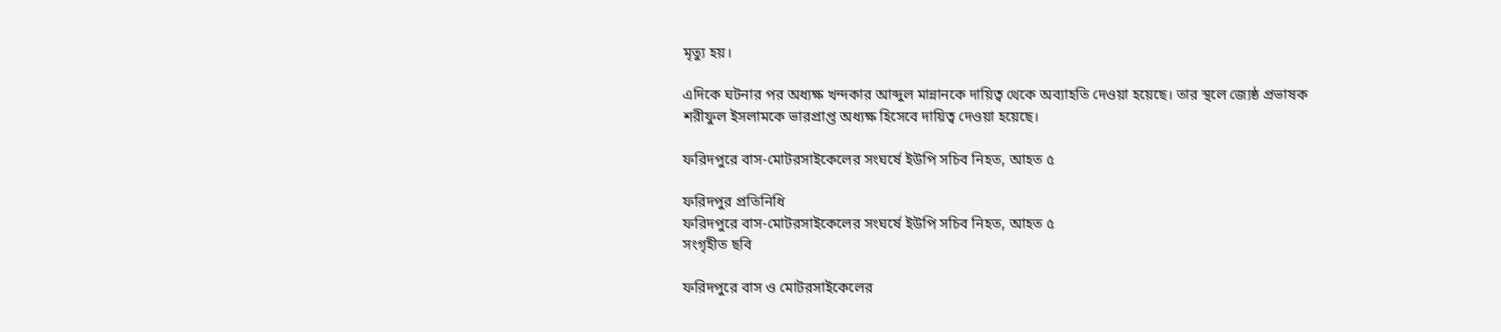মৃত্যু হয়।

এদিকে ঘটনার পর অধ্যক্ষ খন্দকার আব্দুল মান্নানকে দায়িত্ব থেকে অব্যাহতি দেওয়া হয়েছে। তার স্থলে জ্যেষ্ঠ প্রভাষক শরীফুল ইসলামকে ভারপ্রাপ্ত অধ্যক্ষ হিসেবে দায়িত্ব দেওয়া হয়েছে।

ফরিদপুরে বাস-মোটরসাইকেলের সংঘর্ষে ইউপি সচিব নিহত, আহত ৫

ফরিদপুর প্রতিনিধি
ফরিদপুরে বাস-মোটরসাইকেলের সংঘর্ষে ইউপি সচিব নিহত, আহত ৫
সংগৃহীত ছবি

ফরিদপুরে বাস ও মোটরসাইকেলের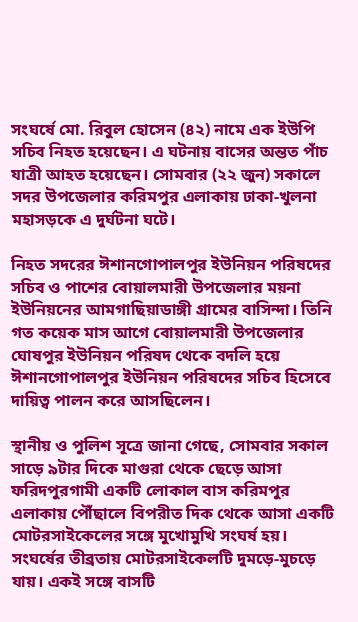সংঘর্ষে মো. রিবুল হোসেন (৪২) নামে এক ইউপি সচিব নিহত হয়েছেন। এ ঘটনায় বাসের অন্তত পাঁচ যাত্রী আহত হয়েছেন। সোমবার (২২ জুন) সকালে সদর উপজেলার করিমপুর এলাকায় ঢাকা-খুলনা মহাসড়কে এ দুর্ঘটনা ঘটে।

নিহত সদরের ঈশানগোপালপুর ইউনিয়ন পরিষদের সচিব ও পাশের বোয়ালমারী উপজেলার ময়না ইউনিয়নের আমগাছিয়াডাঙ্গী গ্রামের বাসিন্দা। তিনি গত কয়েক মাস আগে বোয়ালমারী উপজেলার ঘোষপুর ইউনিয়ন পরিষদ থেকে বদলি হয়ে ঈশানগোপালপুর ইউনিয়ন পরিষদের সচিব হিসেবে দায়িত্ব পালন করে আসছিলেন।

স্থানীয় ও পুলিশ সূত্রে জানা গেছে, সোমবার সকাল সাড়ে ৯টার দিকে মাগুরা থেকে ছেড়ে আসা ফরিদপুরগামী একটি লোকাল বাস করিমপুর এলাকায় পৌঁছালে বিপরীত দিক থেকে আসা একটি মোটরসাইকেলের সঙ্গে মুখোমুখি সংঘর্ষ হয়। সংঘর্ষের তীব্রতায় মোটরসাইকেলটি দুমড়ে-মুচড়ে যায়। একই সঙ্গে বাসটি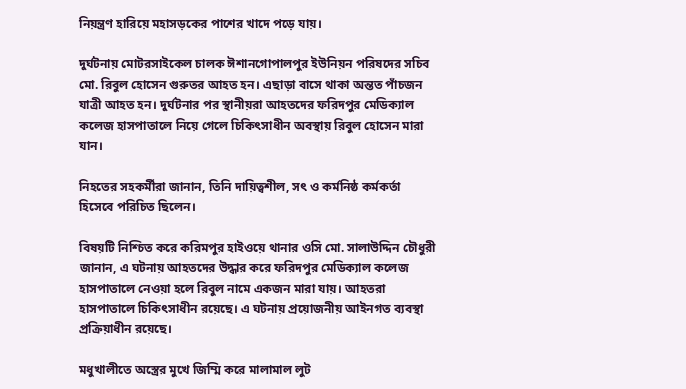নিয়ন্ত্রণ হারিয়ে মহাসড়কের পাশের খাদে পড়ে যায়।

দুর্ঘটনায় মোটরসাইকেল চালক ঈশানগোপালপুর ইউনিয়ন পরিষদের সচিব মো. রিবুল হোসেন গুরুতর আহত হন। এছাড়া বাসে থাকা অন্তত পাঁচজন যাত্রী আহত হন। দুর্ঘটনার পর স্থানীয়রা আহতদের ফরিদপুর মেডিক্যাল কলেজ হাসপাতালে নিয়ে গেলে চিকিৎসাধীন অবস্থায় রিবুল হোসেন মারা যান।

নিহতের সহকর্মীরা জানান, তিনি দায়িত্বশীল, সৎ ও কর্মনিষ্ঠ কর্মকর্তা হিসেবে পরিচিত ছিলেন।

বিষয়টি নিশ্চিত করে করিমপুর হাইওয়ে থানার ওসি মো. সালাউদ্দিন চৌধুরী জানান, এ ঘটনায় আহতদের উদ্ধার করে ফরিদপুর মেডিক্যাল কলেজ হাসপাতালে নেওয়া হলে রিবুল নামে একজন মারা যায়। আহতরা হাসপাতালে চিকিৎসাধীন রয়েছে। এ ঘটনায় প্রয়োজনীয় আইনগত ব্যবস্থা প্রক্রিয়াধীন রয়েছে।

মধুখালীতে অস্ত্রের মুখে জিম্মি করে মালামাল লুট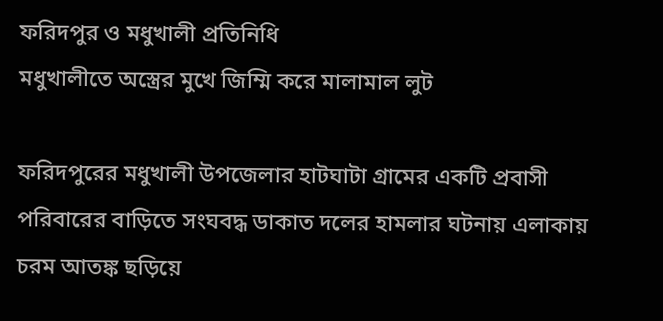ফরিদপুর ও মধুখালী প্রতিনিধি
মধুখালীতে অস্ত্রের মুখে জিম্মি করে মালামাল লুট

ফরিদপুরের মধুখালী উপজেলার হাটঘাটা গ্রামের একটি প্রবাসী পরিবারের বাড়িতে সংঘবদ্ধ ডাকাত দলের হামলার ঘটনায় এলাকায় চরম আতঙ্ক ছড়িয়ে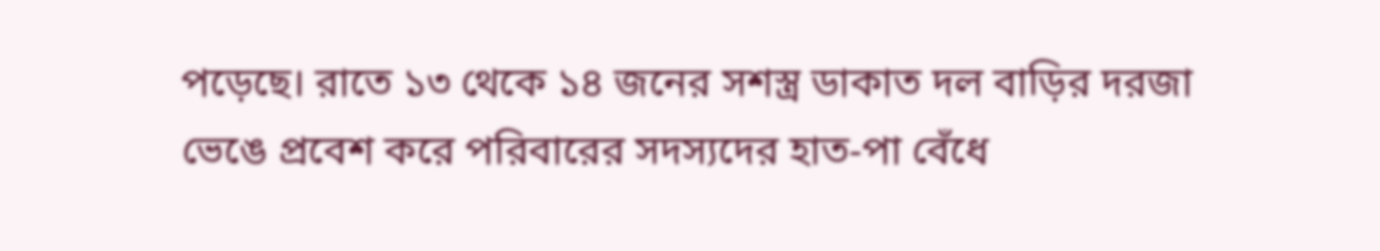পড়েছে। রাতে ১৩ থেকে ১৪ জনের সশস্ত্র ডাকাত দল বাড়ির দরজা ভেঙে প্রবেশ করে পরিবারের সদস্যদের হাত-পা বেঁধে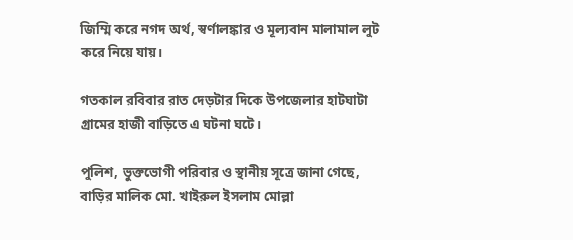জিম্মি করে নগদ অর্থ, স্বর্ণালঙ্কার ও মূল্যবান মালামাল লুট করে নিয়ে যায়।

গতকাল রবিবার রাত দেড়টার দিকে উপজেলার হাটঘাটা গ্রামের হাজী বাড়িতে এ ঘটনা ঘটে।

পুলিশ, ভুক্তভোগী পরিবার ও স্থানীয় সূত্রে জানা গেছে, বাড়ির মালিক মো. খাইরুল ইসলাম মোল্লা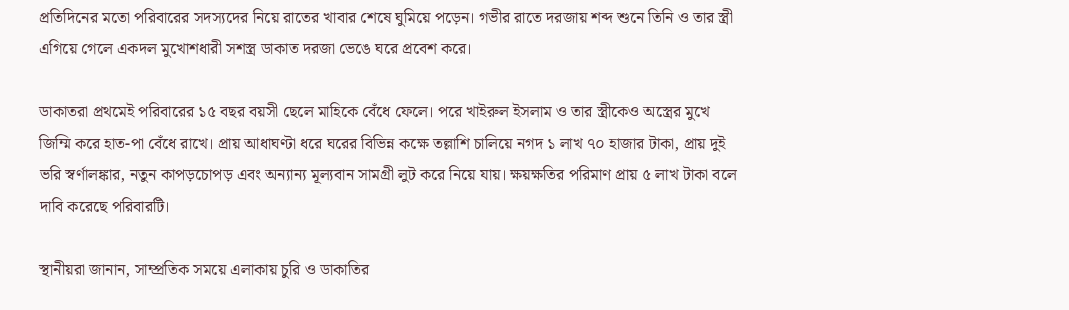প্রতিদিনের মতো পরিবারের সদস্যদের নিয়ে রাতের খাবার শেষে ঘুমিয়ে পড়েন। গভীর রাতে দরজায় শব্দ শুনে তিনি ও তার স্ত্রী এগিয়ে গেলে একদল মুখোশধারী সশস্ত্র ডাকাত দরজা ভেঙে ঘরে প্রবেশ করে।

ডাকাতরা প্রথমেই পরিবারের ১৫ বছর বয়সী ছেলে মাহিকে বেঁধে ফেলে। পরে খাইরুল ইসলাম ও তার স্ত্রীকেও অস্ত্রের মুখে জিম্মি করে হাত-পা বেঁধে রাখে। প্রায় আধাঘণ্টা ধরে ঘরের বিভিন্ন কক্ষে তল্লাশি চালিয়ে নগদ ১ লাখ ৭০ হাজার টাকা, প্রায় দুই ভরি স্বর্ণালঙ্কার, নতুন কাপড়চোপড় এবং অন্যান্য মূল্যবান সামগ্রী লুট করে নিয়ে যায়। ক্ষয়ক্ষতির পরিমাণ প্রায় ৫ লাখ টাকা বলে দাবি করেছে পরিবারটি।

স্থানীয়রা জানান, সাম্প্রতিক সময়ে এলাকায় চুরি ও ডাকাতির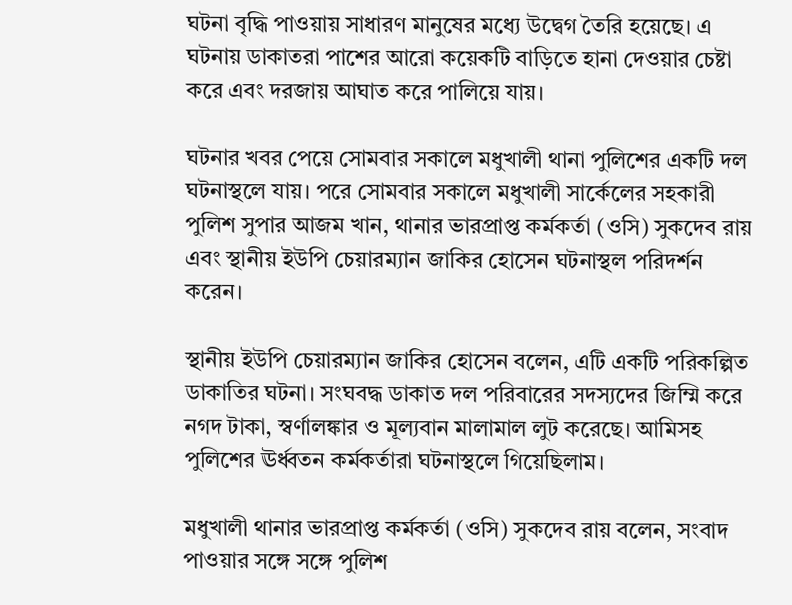ঘটনা বৃদ্ধি পাওয়ায় সাধারণ মানুষের মধ্যে উদ্বেগ তৈরি হয়েছে। এ ঘটনায় ডাকাতরা পাশের আরো কয়েকটি বাড়িতে হানা দেওয়ার চেষ্টা করে এবং দরজায় আঘাত করে পালিয়ে যায়।

ঘটনার খবর পেয়ে সোমবার সকালে মধুখালী থানা পুলিশের একটি দল ঘটনাস্থলে যায়। পরে সোমবার সকালে মধুখালী সার্কেলের সহকারী পুলিশ সুপার আজম খান, থানার ভারপ্রাপ্ত কর্মকর্তা (ওসি) সুকদেব রায় এবং স্থানীয় ইউপি চেয়ারম্যান জাকির হোসেন ঘটনাস্থল পরিদর্শন করেন।

স্থানীয় ইউপি চেয়ারম্যান জাকির হোসেন বলেন, এটি একটি পরিকল্পিত ডাকাতির ঘটনা। সংঘবদ্ধ ডাকাত দল পরিবারের সদস্যদের জিম্মি করে নগদ টাকা, স্বর্ণালঙ্কার ও মূল্যবান মালামাল লুট করেছে। আমিসহ পুলিশের ঊর্ধ্বতন কর্মকর্তারা ঘটনাস্থলে গিয়েছিলাম।

মধুখালী থানার ভারপ্রাপ্ত কর্মকর্তা (ওসি) সুকদেব রায় বলেন, সংবাদ পাওয়ার সঙ্গে সঙ্গে পুলিশ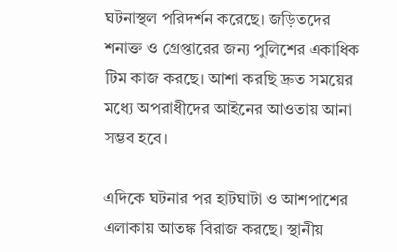ঘটনাস্থল পরিদর্শন করেছে। জড়িতদের শনাক্ত ও গ্রেপ্তারের জন্য পুলিশের একাধিক টিম কাজ করছে। আশা করছি দ্রুত সময়ের মধ্যে অপরাধীদের আইনের আওতায় আনা সম্ভব হবে।

এদিকে ঘটনার পর হাটঘাটা ও আশপাশের এলাকায় আতঙ্ক বিরাজ করছে। স্থানীয়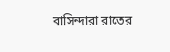বাসিন্দারা রাতের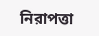নিরাপত্তা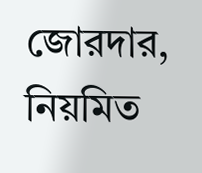জোরদার, নিয়মিত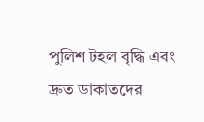পুলিশ টহল বৃদ্ধি এবং দ্রুত ডাকাতদের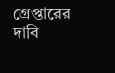গ্রেপ্তারের দাবি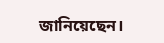জানিয়েছেন।